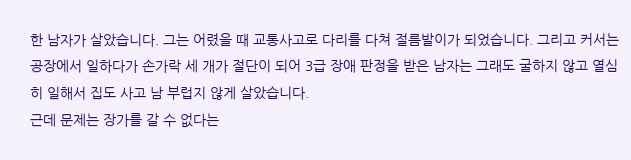한 남자가 살았습니다. 그는 어렸을 때 교통사고로 다리를 다쳐 절름발이가 되었습니다. 그리고 커서는 공장에서 일하다가 손가락 세 개가 절단이 되어 3급 장애 판정을 받은 남자는 그래도 굴하지 않고 열심히 일해서 집도 사고 남 부럽지 않게 살았습니다.
근데 문제는 장가를 갈 수 없다는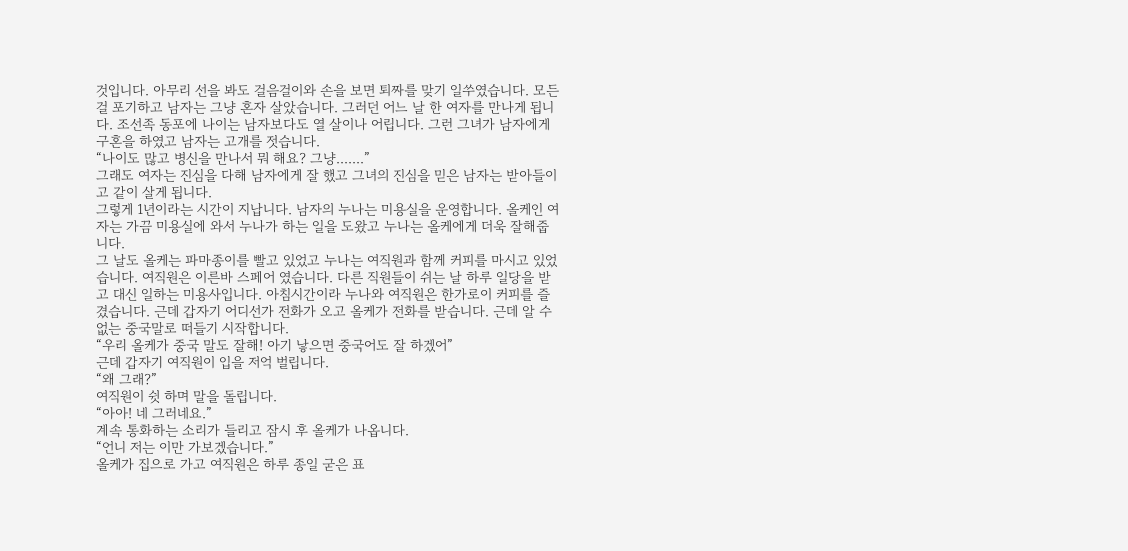것입니다. 아무리 선을 봐도 걸음걸이와 손을 보면 퇴짜를 맞기 일쑤였습니다. 모든 걸 포기하고 남자는 그냥 혼자 살았습니다. 그러던 어느 날 한 여자를 만나게 됩니다. 조선족 동포에 나이는 남자보다도 열 살이나 어립니다. 그런 그녀가 남자에게 구혼을 하였고 남자는 고개를 젓습니다.
“나이도 많고 병신을 만나서 뭐 해요? 그냥.......”
그래도 여자는 진심을 다해 남자에게 잘 했고 그녀의 진심을 믿은 남자는 받아들이고 같이 살게 됩니다.
그렇게 1년이라는 시간이 지납니다. 남자의 누나는 미용실을 운영합니다. 올케인 여자는 가끔 미용실에 와서 누나가 하는 일을 도왔고 누나는 올케에게 더욱 잘해줍니다.
그 날도 올케는 파마종이를 빨고 있었고 누나는 여직원과 함께 커피를 마시고 있었습니다. 여직원은 이른바 스페어 였습니다. 다른 직원들이 쉬는 날 하루 일당을 받고 대신 일하는 미용사입니다. 아침시간이라 누나와 여직원은 한가로이 커피를 즐겼습니다. 근데 갑자기 어디선가 전화가 오고 올케가 전화를 받습니다. 근데 알 수 없는 중국말로 떠들기 시작합니다.
“우리 올케가 중국 말도 잘해! 아기 낳으면 중국어도 잘 하겠어”
근데 갑자기 여직원이 입을 저억 벌립니다.
“왜 그래?”
여직원이 쉿 하며 말을 돌립니다.
“아아! 네 그러네요.”
계속 통화하는 소리가 들리고 잠시 후 올케가 나옵니다.
“언니 저는 이만 가보겠습니다.”
올케가 집으로 가고 여직원은 하루 종일 굳은 표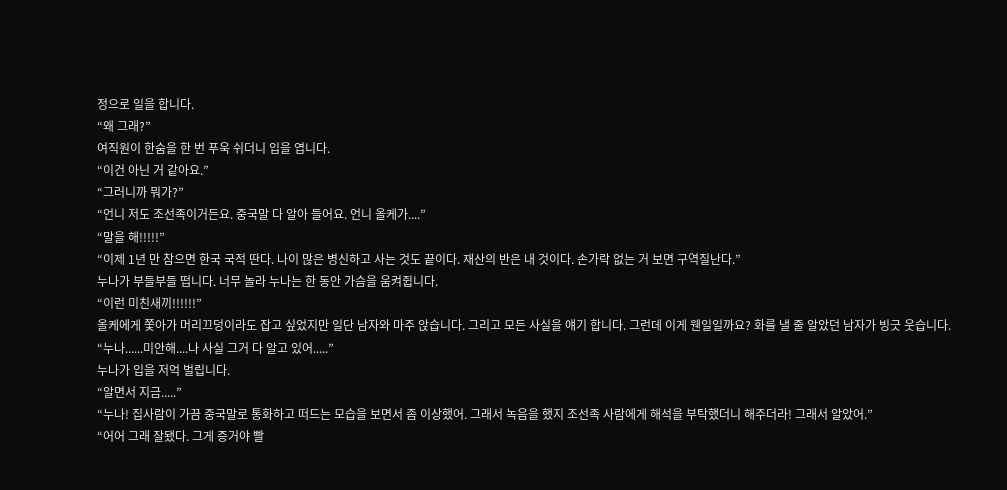정으로 일을 합니다.
“왜 그래?”
여직원이 한숨을 한 번 푸욱 쉬더니 입을 엽니다.
“이건 아닌 거 같아요.”
“그러니까 뭐가?”
“언니 저도 조선족이거든요. 중국말 다 알아 들어요. 언니 올케가....”
“말을 해!!!!!”
“이제 1년 만 참으면 한국 국적 딴다. 나이 많은 병신하고 사는 것도 끝이다. 재산의 반은 내 것이다. 손가락 없는 거 보면 구역질난다.”
누나가 부들부들 떱니다. 너무 놀라 누나는 한 동안 가슴을 움켜쥡니다.
“이런 미친새끼!!!!!!”
올케에게 쫓아가 머리끄덩이라도 잡고 싶었지만 일단 남자와 마주 앉습니다. 그리고 모든 사실을 얘기 합니다. 그런데 이게 웬일일까요? 화를 낼 줄 알았던 남자가 빙긋 웃습니다.
“누나......미안해....나 사실 그거 다 알고 있어.....”
누나가 입을 저억 벌립니다.
“알면서 지금.....”
“누나! 집사람이 가끔 중국말로 통화하고 떠드는 모습을 보면서 좀 이상했어. 그래서 녹음을 했지 조선족 사람에게 해석을 부탁했더니 해주더라! 그래서 알았어.”
“어어 그래 잘됐다. 그게 증거야 빨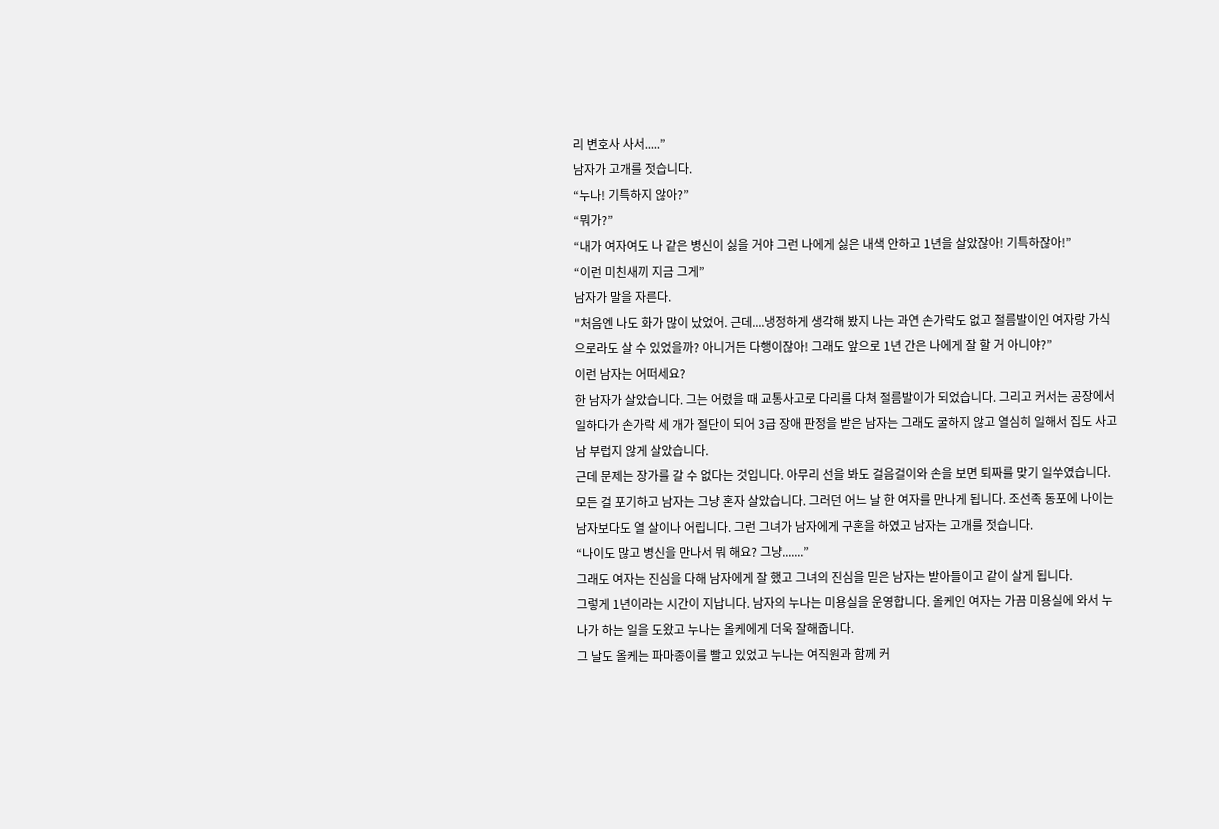리 변호사 사서.....”
남자가 고개를 젓습니다.
“누나! 기특하지 않아?”
“뭐가?”
“내가 여자여도 나 같은 병신이 싫을 거야 그런 나에게 싫은 내색 안하고 1년을 살았잖아! 기특하잖아!”
“이런 미친새끼 지금 그게”
남자가 말을 자른다.
"처음엔 나도 화가 많이 났었어. 근데....냉정하게 생각해 봤지 나는 과연 손가락도 없고 절름발이인 여자랑 가식으로라도 살 수 있었을까? 아니거든 다행이잖아! 그래도 앞으로 1년 간은 나에게 잘 할 거 아니야?”
이런 남자는 어떠세요?
한 남자가 살았습니다. 그는 어렸을 때 교통사고로 다리를 다쳐 절름발이가 되었습니다. 그리고 커서는 공장에서 일하다가 손가락 세 개가 절단이 되어 3급 장애 판정을 받은 남자는 그래도 굴하지 않고 열심히 일해서 집도 사고 남 부럽지 않게 살았습니다.
근데 문제는 장가를 갈 수 없다는 것입니다. 아무리 선을 봐도 걸음걸이와 손을 보면 퇴짜를 맞기 일쑤였습니다. 모든 걸 포기하고 남자는 그냥 혼자 살았습니다. 그러던 어느 날 한 여자를 만나게 됩니다. 조선족 동포에 나이는 남자보다도 열 살이나 어립니다. 그런 그녀가 남자에게 구혼을 하였고 남자는 고개를 젓습니다.
“나이도 많고 병신을 만나서 뭐 해요? 그냥.......”
그래도 여자는 진심을 다해 남자에게 잘 했고 그녀의 진심을 믿은 남자는 받아들이고 같이 살게 됩니다.
그렇게 1년이라는 시간이 지납니다. 남자의 누나는 미용실을 운영합니다. 올케인 여자는 가끔 미용실에 와서 누나가 하는 일을 도왔고 누나는 올케에게 더욱 잘해줍니다.
그 날도 올케는 파마종이를 빨고 있었고 누나는 여직원과 함께 커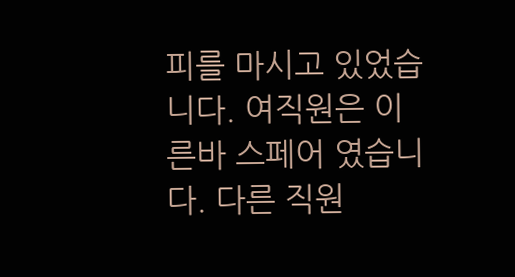피를 마시고 있었습니다. 여직원은 이른바 스페어 였습니다. 다른 직원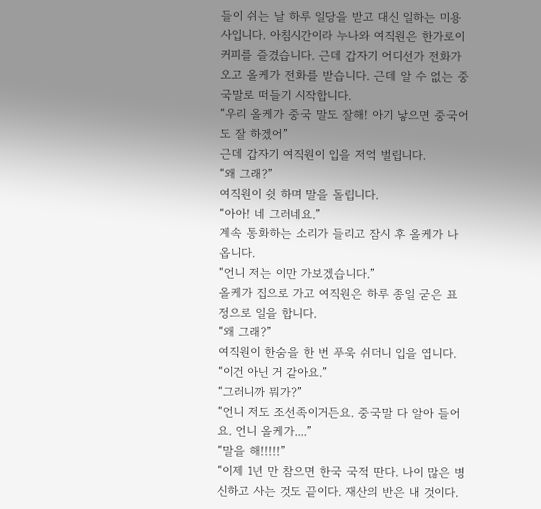들이 쉬는 날 하루 일당을 받고 대신 일하는 미용사입니다. 아침시간이라 누나와 여직원은 한가로이 커피를 즐겼습니다. 근데 갑자기 어디선가 전화가 오고 올케가 전화를 받습니다. 근데 알 수 없는 중국말로 떠들기 시작합니다.
“우리 올케가 중국 말도 잘해! 아기 낳으면 중국어도 잘 하겠어”
근데 갑자기 여직원이 입을 저억 벌립니다.
“왜 그래?”
여직원이 쉿 하며 말을 돌립니다.
“아아! 네 그러네요.”
계속 통화하는 소리가 들리고 잠시 후 올케가 나옵니다.
“언니 저는 이만 가보겠습니다.”
올케가 집으로 가고 여직원은 하루 종일 굳은 표정으로 일을 합니다.
“왜 그래?”
여직원이 한숨을 한 번 푸욱 쉬더니 입을 엽니다.
“이건 아닌 거 같아요.”
“그러니까 뭐가?”
“언니 저도 조선족이거든요. 중국말 다 알아 들어요. 언니 올케가....”
“말을 해!!!!!”
“이제 1년 만 참으면 한국 국적 딴다. 나이 많은 병신하고 사는 것도 끝이다. 재산의 반은 내 것이다.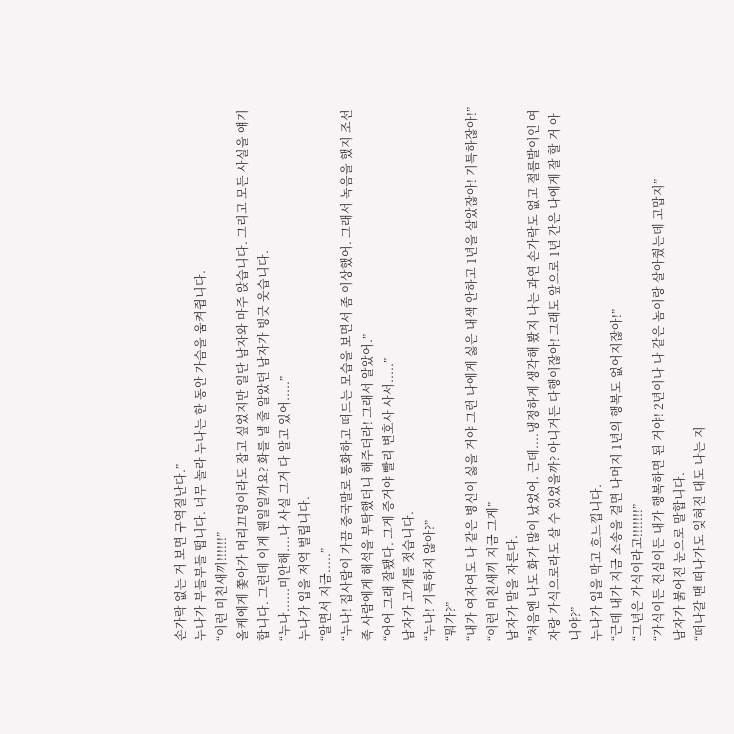손가락 없는 거 보면 구역질난다.”
누나가 부들부들 떱니다. 너무 놀라 누나는 한 동안 가슴을 움켜쥡니다.
“이런 미친새끼!!!!!!”
올케에게 쫓아가 머리끄덩이라도 잡고 싶었지만 일단 남자와 마주 앉습니다. 그리고 모든 사실을 얘기 합니다. 그런데 이게 웬일일까요? 화를 낼 줄 알았던 남자가 빙긋 웃습니다.
“누나......미안해....나 사실 그거 다 알고 있어.....”
누나가 입을 저억 벌립니다.
“알면서 지금.....”
“누나! 집사람이 가끔 중국말로 통화하고 떠드는 모습을 보면서 좀 이상했어. 그래서 녹음을 했지 조선족 사람에게 해석을 부탁했더니 해주더라! 그래서 알았어.”
“어어 그래 잘됐다. 그게 증거야 빨리 변호사 사서.....”
남자가 고개를 젓습니다.
“누나! 기특하지 않아?”
“뭐가?”
“내가 여자여도 나 같은 병신이 싫을 거야 그런 나에게 싫은 내색 안하고 1년을 살았잖아! 기특하잖아!”
“이런 미친새끼 지금 그게”
남자가 말을 자른다.
"처음엔 나도 화가 많이 났었어. 근데....냉정하게 생각해 봤지 나는 과연 손가락도 없고 절름발이인 여자랑 가식으로라도 살 수 있었을까? 아니거든 다행이잖아! 그래도 앞으로 1년 간은 나에게 잘 할 거 아니야?”
누나가 입을 막고 흐느낍니다.
“근데 내가 지금 소송을 걸면 나머지 1년의 행복도 없어지잖아!”
“그년은 가식이라고!!!!!!!”
“가식이든 진심이든 내가 행복하면 된 거야! 2년이나 나 같은 놈이랑 살아줬는데 고맙지”
남자가 붉어진 눈으로 말합니다.
“떠나갈 땐 떠나가도 잊혀진 대도 나는 지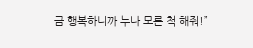금 행복하니까 누나 모른 척 해줘!”